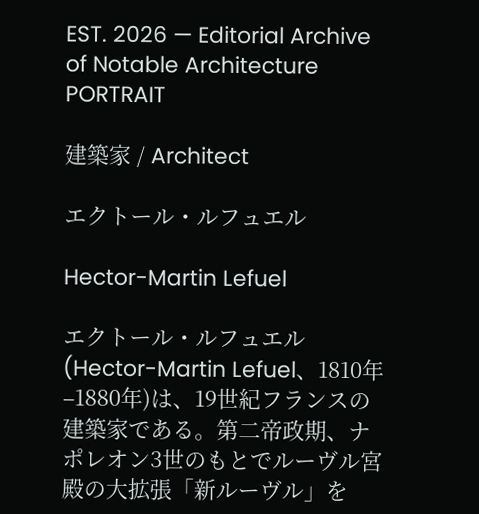EST. 2026 — Editorial Archive of Notable Architecture
PORTRAIT

建築家 / Architect

エクトール・ルフュエル

Hector-Martin Lefuel

エクトール・ルフュエル(Hector-Martin Lefuel、1810年–1880年)は、19世紀フランスの建築家である。第二帝政期、ナポレオン3世のもとでルーヴル宮殿の大拡張「新ルーヴル」を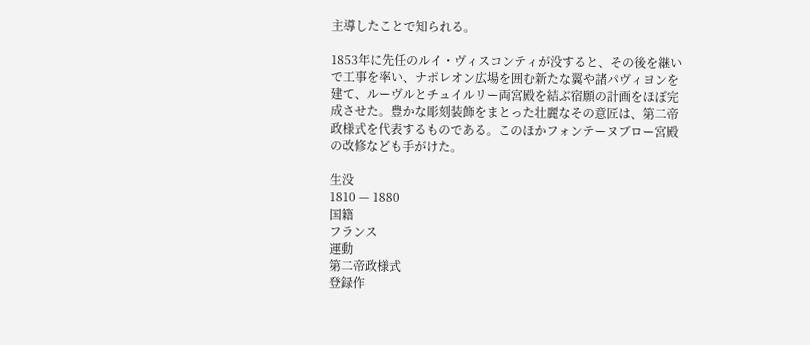主導したことで知られる。

1853年に先任のルイ・ヴィスコンティが没すると、その後を継いで工事を率い、ナポレオン広場を囲む新たな翼や諸パヴィヨンを建て、ルーヴルとチュイルリー両宮殿を結ぶ宿願の計画をほぼ完成させた。豊かな彫刻装飾をまとった壮麗なその意匠は、第二帝政様式を代表するものである。このほかフォンテーヌブロー宮殿の改修なども手がけた。

生没
1810 — 1880
国籍
フランス
運動
第二帝政様式
登録作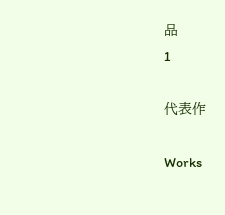品
1

代表作

Works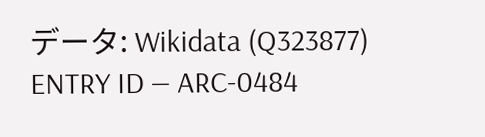データ: Wikidata (Q323877)
ENTRY ID — ARC-0484